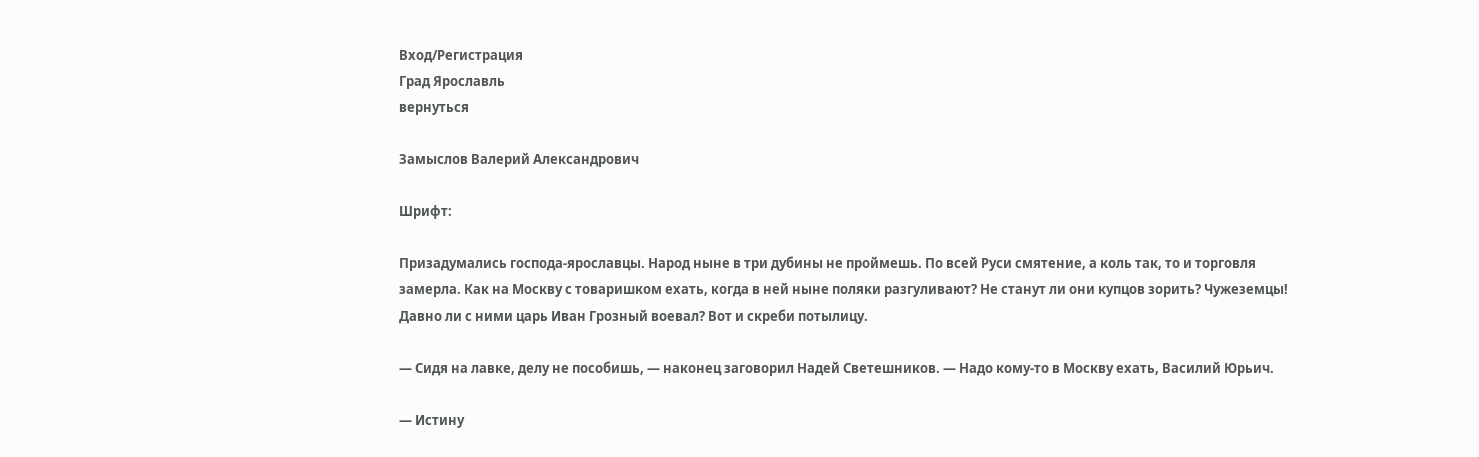Вход/Регистрация
Град Ярославль
вернуться

Замыслов Валерий Александрович

Шрифт:

Призадумались господа-ярославцы. Народ ныне в три дубины не проймешь. По всей Руси смятение, а коль так, то и торговля замерла. Как на Москву с товаришком ехать, когда в ней ныне поляки разгуливают? Не станут ли они купцов зорить? Чужеземцы! Давно ли с ними царь Иван Грозный воевал? Вот и скреби потылицу.

— Сидя на лавке, делу не пособишь, — наконец заговорил Надей Светешников. — Надо кому-то в Москву ехать, Василий Юрьич.

— Истину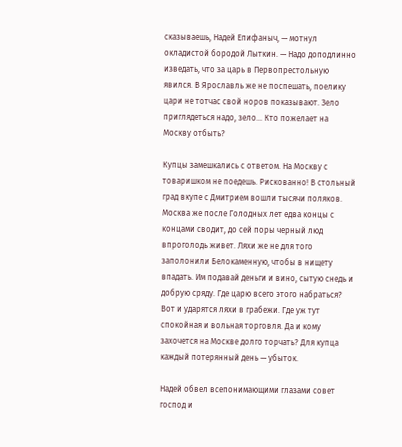сказываешь, Надей Епифаныч, — мотнул окладистой бородой Лыткин. — Надо доподлинно изведать, что за царь в Первопрестольную явился. В Ярославль же не поспешать, поелику цари не тотчас свой норов показывают. Зело приглядеться надо, зело… Кто пожелает на Москву отбыть?

Купцы замешкались с ответом. На Москву с товаришком не поедешь. Рискованно! В стольный град вкупе с Дмитрием вошли тысячи поляков. Москва же после Голодных лет едва концы с концами сводит, до сей поры черный люд впроголодь живет. Ляхи же не для того заполонили Белокаменную, чтобы в нищету впадать. Им подавай деньги и вино, сытую снедь и добрую сряду. Где царю всего этого набраться? Вот и ударятся ляхи в грабежи. Где уж тут спокойная и вольная торговля. Да и кому захочется на Москве долго торчать? Для купца каждый потерянный день — убыток.

Надей обвел всепонимающими глазами совет господ и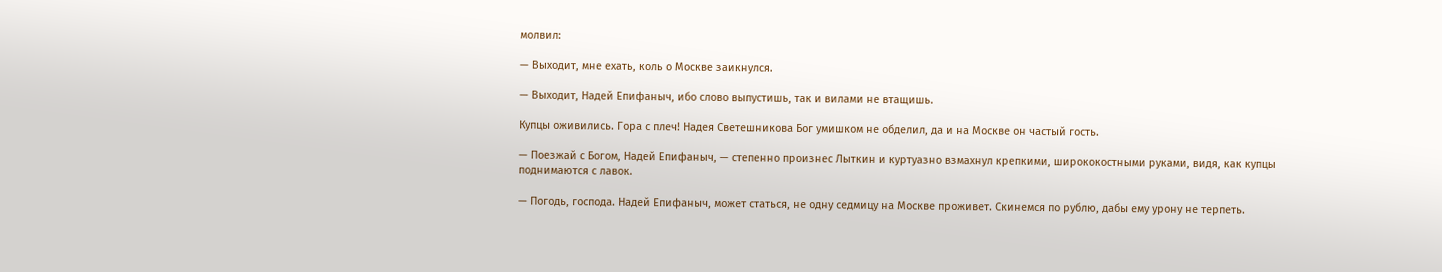молвил:

— Выходит, мне ехать, коль о Москве заикнулся.

— Выходит, Надей Епифаныч, ибо слово выпустишь, так и вилами не втащишь.

Купцы оживились. Гора с плеч! Надея Светешникова Бог умишком не обделил, да и на Москве он частый гость.

— Поезжай с Богом, Надей Епифаныч, — степенно произнес Лыткин и куртуазно взмахнул крепкими, ширококостными руками, видя, как купцы поднимаются с лавок.

— Погодь, господа. Надей Епифаныч, может статься, не одну седмицу на Москве проживет. Скинемся по рублю, дабы ему урону не терпеть.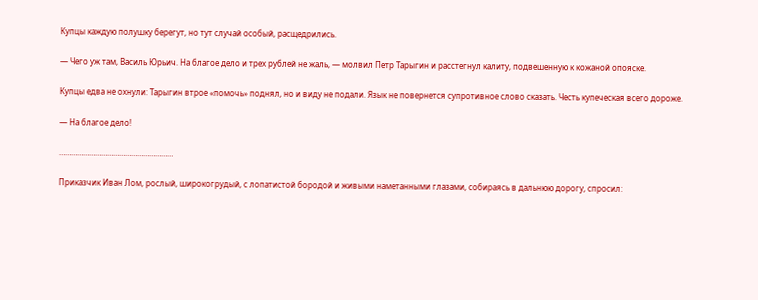Купцы каждую полушку берегут, но тут случай особый, расщедрились.

— Чего уж там, Василь Юрьич. На благое дело и трех рублей не жаль, — молвил Петр Тарыгин и расстегнул калиту, подвешенную к кожаной опояске.

Купцы едва не охнули: Тарыгин втрое «помочь» поднял, но и виду не подали. Язык не повернется супротивное слово сказать. Честь купеческая всего дороже.

— На благое дело!

…………………………………………………

Приказчик Иван Лом, рослый, широкогрудый, с лопатистой бородой и живыми наметанными глазами, собираясь в дальнюю дорогу, спросил: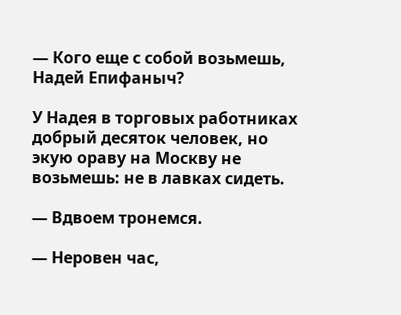— Кого еще с собой возьмешь, Надей Епифаныч?

У Надея в торговых работниках добрый десяток человек, но экую ораву на Москву не возьмешь: не в лавках сидеть.

— Вдвоем тронемся.

— Неровен час,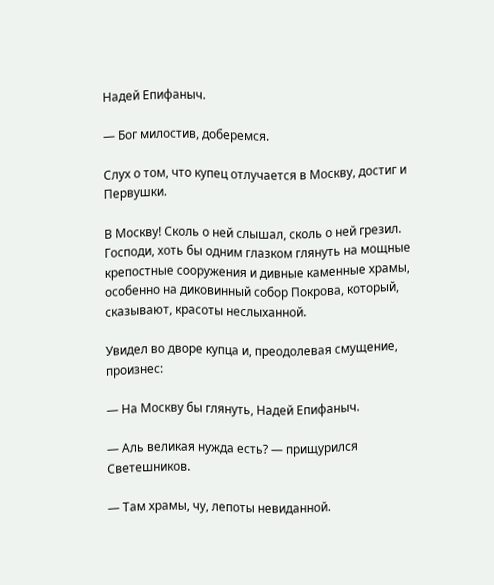Надей Епифаныч.

— Бог милостив, доберемся.

Слух о том, что купец отлучается в Москву, достиг и Первушки.

В Москву! Сколь о ней слышал, сколь о ней грезил. Господи, хоть бы одним глазком глянуть на мощные крепостные сооружения и дивные каменные храмы, особенно на диковинный собор Покрова, который, сказывают, красоты неслыханной.

Увидел во дворе купца и, преодолевая смущение, произнес:

— На Москву бы глянуть, Надей Епифаныч.

— Аль великая нужда есть? — прищурился Светешников.

— Там храмы, чу, лепоты невиданной.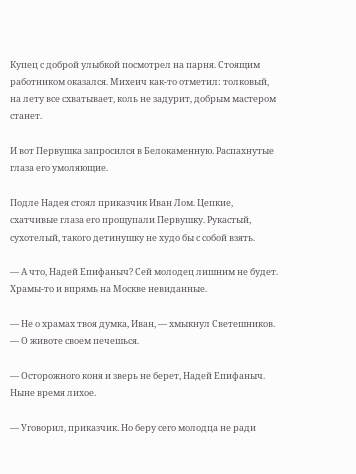Купец с доброй улыбкой посмотрел на парня. Стоящим работником оказался. Михеич как-то отметил: толковый, на лету все схватывает, коль не задурит, добрым мастером станет.

И вот Первушка запросился в Белокаменную. Распахнутые глаза его умоляющие.

Подле Надея стоял приказчик Иван Лом. Цепкие, схатчивые глаза его прощупали Первушку. Рукастый, сухотелый, такого детинушку не худо бы с собой взять.

— А что, Надей Епифаныч? Сей молодец лишним не будет. Храмы-то и впрямь на Москве невиданные.

— Не о храмах твоя думка, Иван, — хмыкнул Светешников. — О животе своем печешься.

— Осторожного коня и зверь не берет, Надей Епифаныч. Ныне время лихое.

— Уговорил, приказчик. Но беру сего молодца не ради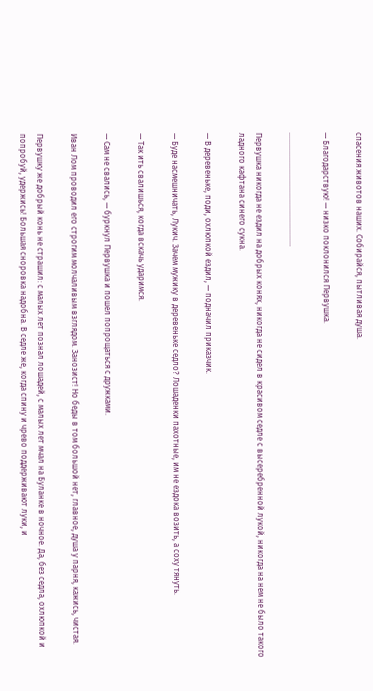спасения животов наших. Собирайся, пытливая душа.

— Благодарствую! — низко поклонился Первушка.

…………………………………………………

Первушка никогда не ездил на добрых конях, никогда не сидел в красивом седле с высеребренной лукой, никогда на нем не было такого ладного кафтана синего сукна.

— В деревеньке, поди, охлюпкой ездил, — подначил приказчик.

— Буде насмешничать, Лукич. Зачем мужику в деревеньке седло? Лошаденки пахотные, им не ездока возить, а соху тянуть.

— Так ить свалишься, когда вскачь ударимся.

— Сам не свались, — буркнул Первушка и пошел попрощаться с дружками.

Иван Лом проводил его строгим молчаливым взглядом. Занозист! Но беды в том большой нет, главное, душа у парня, кажись, чистая.

Первушку же добрый конь не страшил: с малых лет познал лошадей, с малых лет мчал на Буланке в ночное. Да, без седла, охлюпкой и попробуй, удержись! Большая сноровка надобна. В седле же, когда спину и чрево поддерживают луки, и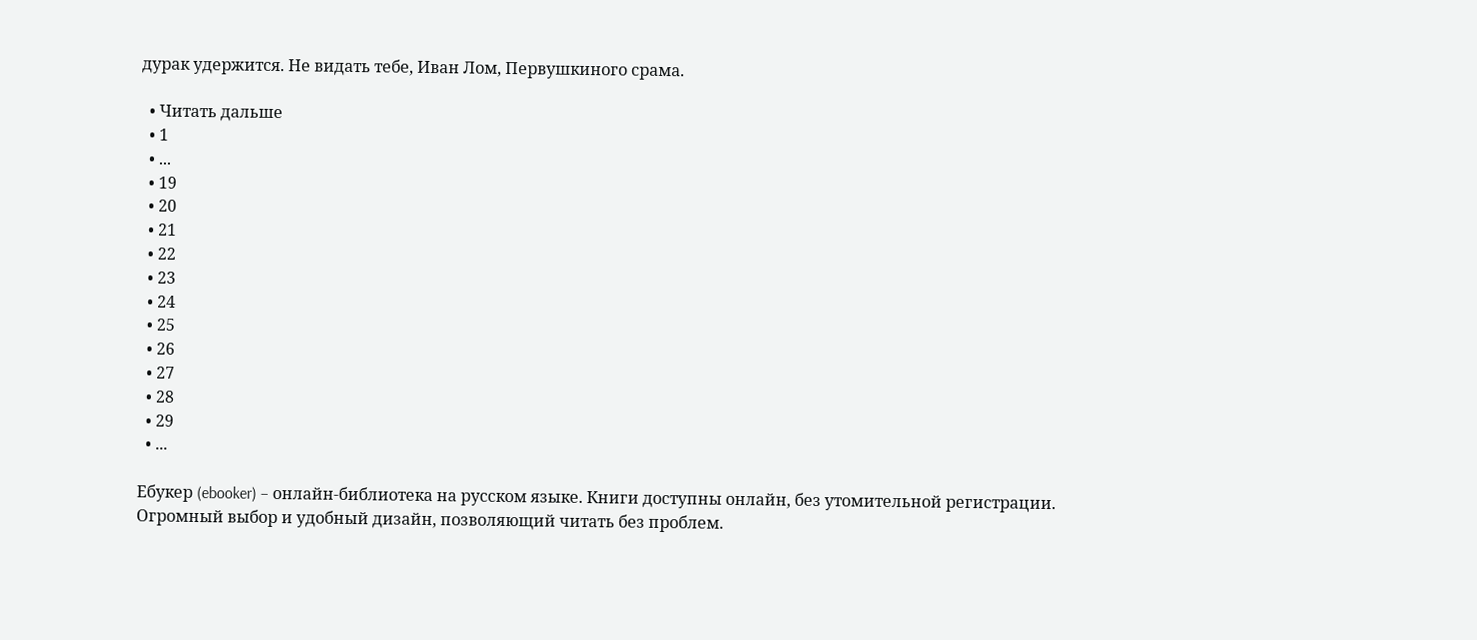дурак удержится. Не видать тебе, Иван Лом, Первушкиного срама.

  • Читать дальше
  • 1
  • ...
  • 19
  • 20
  • 21
  • 22
  • 23
  • 24
  • 25
  • 26
  • 27
  • 28
  • 29
  • ...

Ебукер (ebooker) – онлайн-библиотека на русском языке. Книги доступны онлайн, без утомительной регистрации. Огромный выбор и удобный дизайн, позволяющий читать без проблем.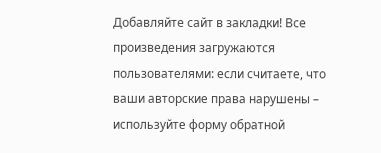Добавляйте сайт в закладки! Все произведения загружаются пользователями: если считаете, что ваши авторские права нарушены – используйте форму обратной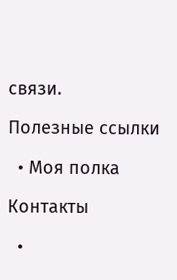связи.

Полезные ссылки

  • Моя полка

Контакты

  •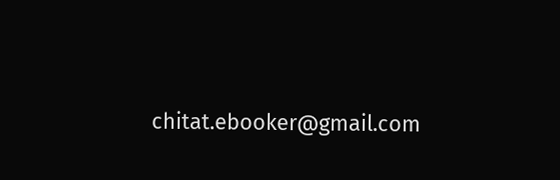chitat.ebooker@gmail.com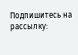Подпишитесь на рассылку: